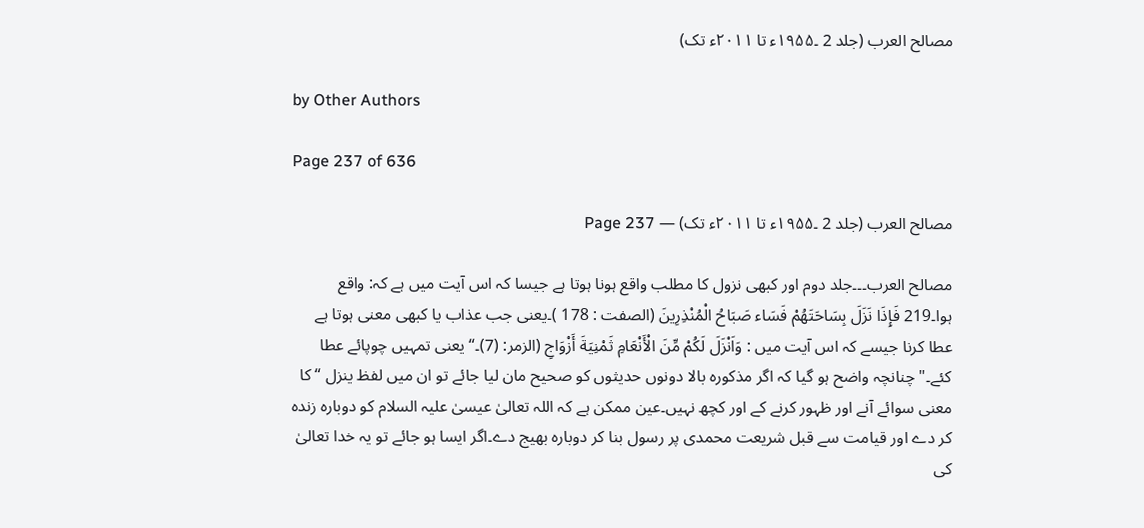مصالح العرب (جلد 2 ۔۱۹۵۵ء تا ۲۰۱۱ء تک)

by Other Authors

Page 237 of 636

مصالح العرب (جلد 2 ۔۱۹۵۵ء تا ۲۰۱۱ء تک) — Page 237

مصالح العرب۔۔۔جلد دوم اور کبھی نزول کا مطلب واقع ہونا ہوتا ہے جیسا کہ اس آیت میں ہے کہ: واقع ہوا۔219 فَإِذَا نَزَلَ بِسَاحَتَهُمْ فَسَاء صَبَاحُ الْمُنْذِرِينَ (الصفت : 178 )۔یعنی جب عذاب یا کبھی معنی ہوتا ہے عطا کرنا جیسے کہ اس آیت میں : وَاَنْزَلَ لَكُمْ مِّنَ الْأَنْعَامِ ثَمْنِيَةَ أَزْوَاجِ (الزمر: (7)۔“ یعنی تمہیں چوپائے عطا کئے۔" چنانچہ واضح ہو گیا کہ اگر مذکورہ بالا دونوں حدیثوں کو صحیح مان لیا جائے تو ان میں لفظ ينزل “ کا معنی سوائے آنے اور ظہور کرنے کے اور کچھ نہیں۔عین ممکن ہے کہ اللہ تعالیٰ عیسیٰ علیہ السلام کو دوبارہ زندہ کر دے اور قیامت سے قبل شریعت محمدی پر رسول بنا کر دوبارہ بھیج دے۔اگر ایسا ہو جائے تو یہ خدا تعالیٰ کی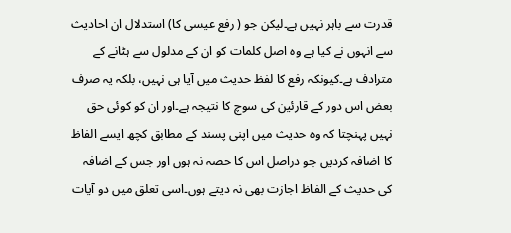قدرت سے باہر نہیں ہے۔لیکن جو ( رفع عیسی کا) استدلال ان احادیث سے انہوں نے کیا ہے وہ اصل کلمات کو ان کے مدلول سے ہٹانے کے مترادف ہے۔کیونکہ رفع کا لفظ حدیث میں آیا ہی نہیں، بلکہ یہ صرف بعض اس دور کے قارئین کی سوچ کا نتیجہ ہے۔اور ان کو کوئی حق نہیں پہنچتا کہ وہ حدیث میں اپنی پسند کے مطابق کچھ ایسے الفاظ کا اضافہ کردیں جو دراصل اس کا حصہ نہ ہوں اور جس کے اضافہ کی حدیث کے الفاظ اجازت بھی نہ دیتے ہوں۔اسی تعلق میں دو آیات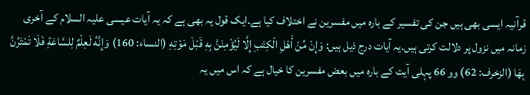قرآنیہ ایسی بھی ہیں جن کی تفسیر کے بارہ میں مفسرین نے اختلاف کیا ہے۔ایک قول یہ بھی ہے کہ یہ آیات عیسی علیہ السلام کے آخری زمانہ میں نزول پر دلالت کرتی ہیں۔یہ آیات درج ذیل ہیں: وَإِنْ مِّنْ أَهْلِ الْكِتَبِ إِلَّا لَيُؤْمِنَنَّ بِهِ قَبْلَ مَوْتِهِ (النساء: 160) وَإِنَّهُ لَعِلْمٌ لِلسَّاعَةِ فَلَا تَمْتَرُنَّ بِهَا (الزخرف: 62) وو 66 پہلی آیت کے بارہ میں بعض مفسرین کا خیال ہے کہ اس میں یہ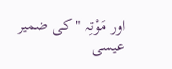اور مَوْتِہ " کی ضمیر عیسی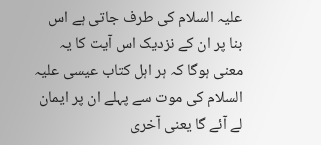علیہ السلام کی طرف جاتی ہے اس بنا پر ان کے نزدیک اس آیت کا یہ معنی ہوگا کہ ہر اہل کتاب عیسی علیہ السلام کی موت سے پہلے ان پر ایمان لے آئے گا یعنی آخری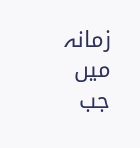زمانہ میں جب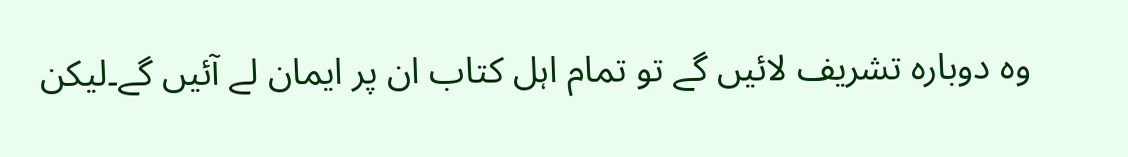وہ دوبارہ تشریف لائیں گے تو تمام اہل کتاب ان پر ایمان لے آئیں گے۔لیکن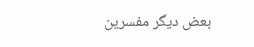بعض دیگر مفسرین